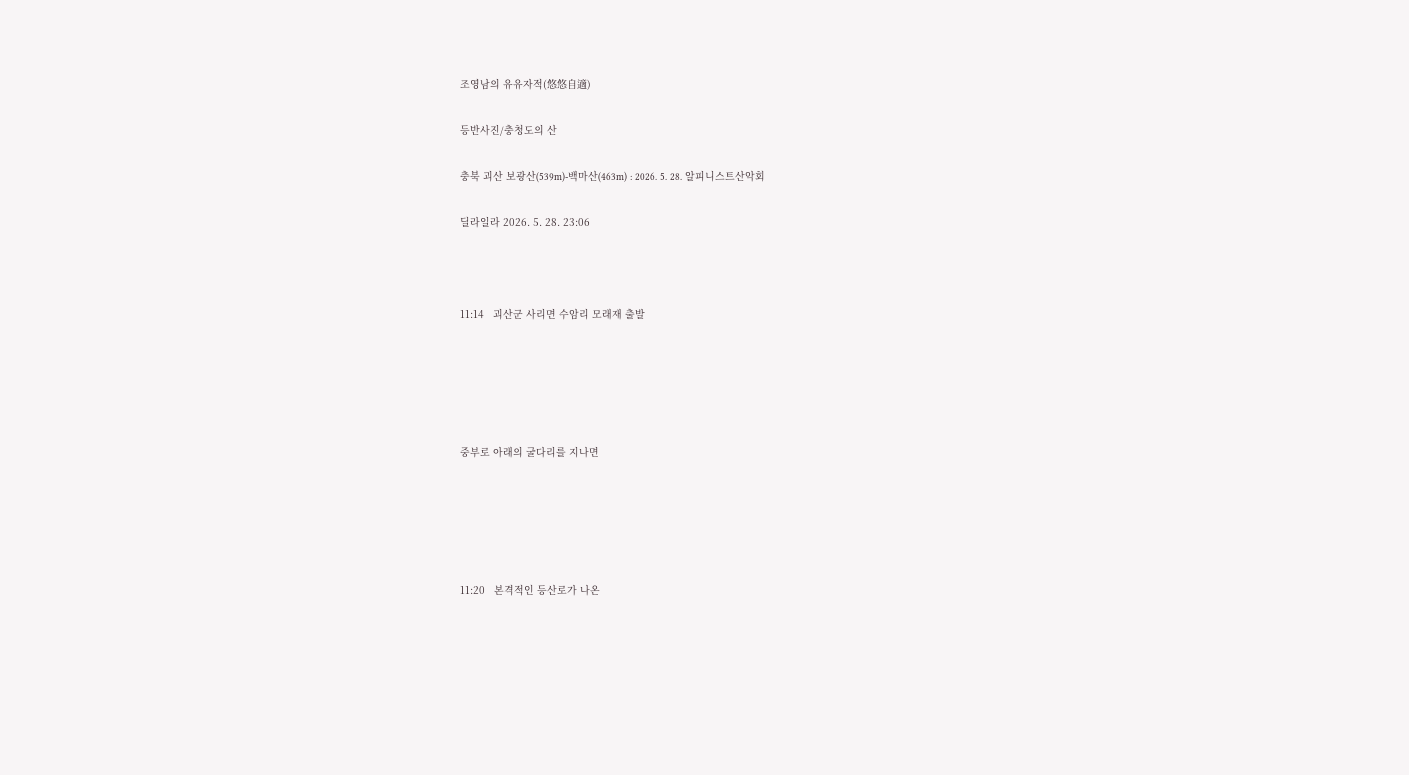조영남의 유유자적(悠悠自適)

등반사진/충청도의 산

충북 괴산 보광산(539m)-백마산(463m) : 2026. 5. 28. 알피니스트산악회

딜라일라 2026. 5. 28. 23:06



11:14   괴산군 사리면 수암리 모래재 출발





중부로 아래의 굴다리를 지나면





11:20   본격적인 등산로가 나온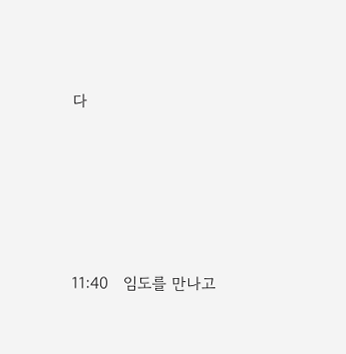다





11:40   임도를 만나고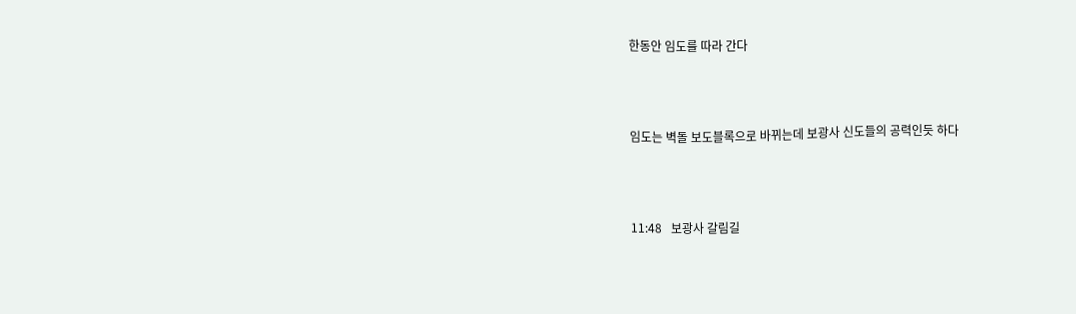한동안 임도를 따라 간다





임도는 벽돌 보도블록으로 바뀌는데 보광사 신도들의 공력인듯 하다





11:48   보광사 갈림길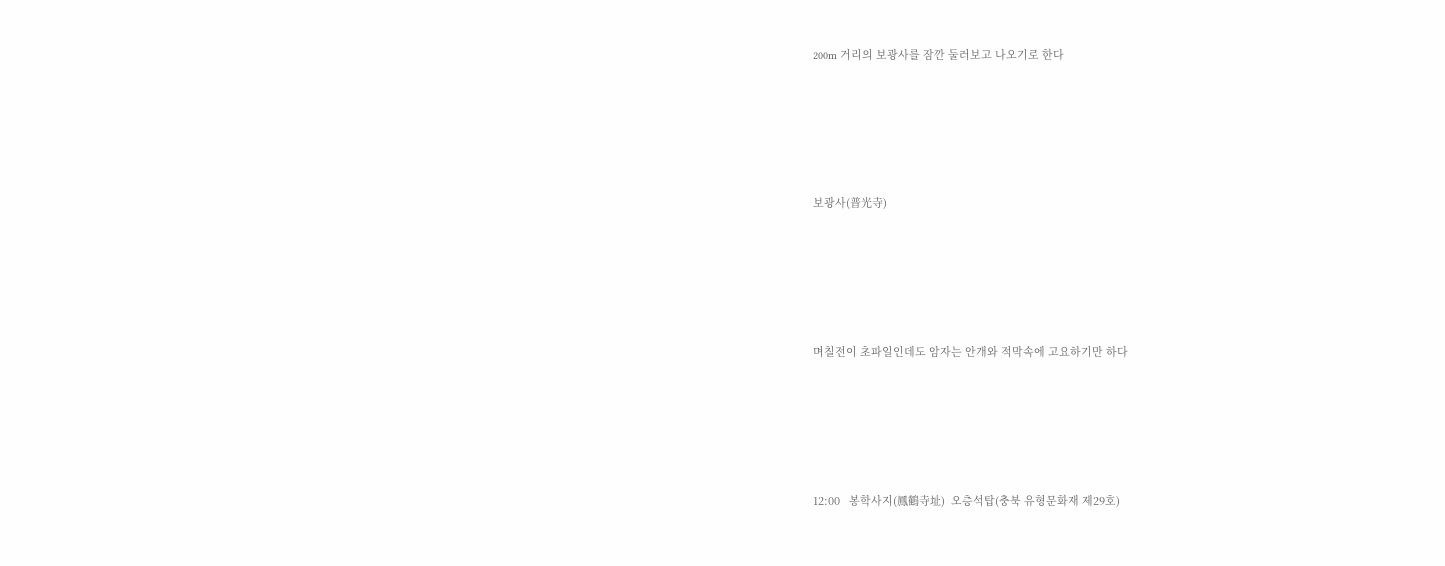200m 거리의 보광사를 잠깐 둘러보고 나오기로 한다





보광사(普光寺)





며칠전이 초파일인데도 암자는 안개와 적막속에 고요하기만 하다





12:00   봉학사지(鳳鶴寺址)  오층석탑(충북 유형문화재 제29호)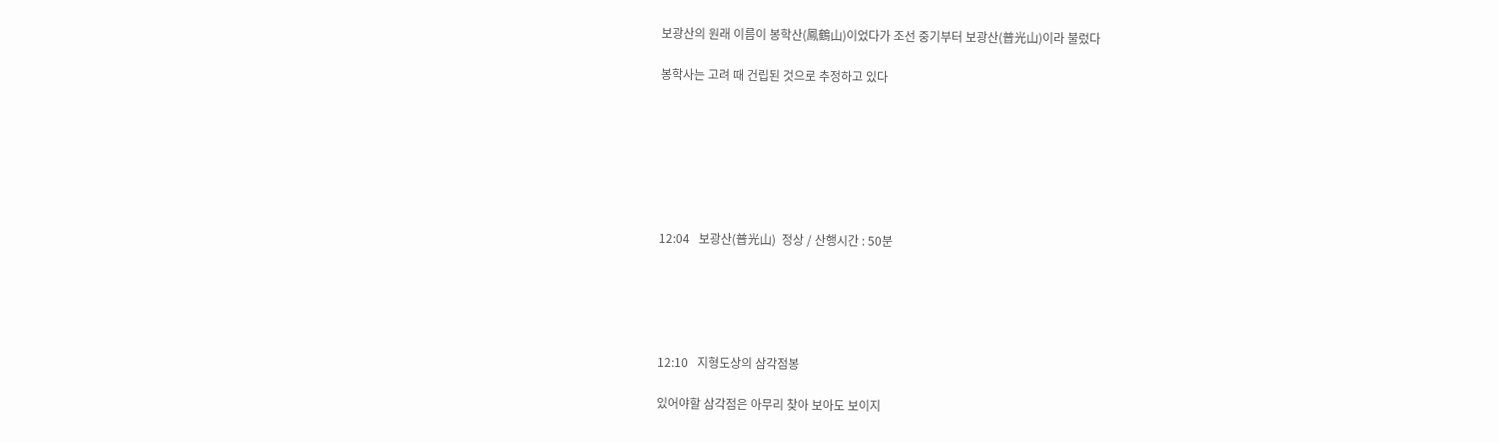보광산의 원래 이름이 봉학산(鳳鶴山)이었다가 조선 중기부터 보광산(普光山)이라 불렀다

봉학사는 고려 때 건립된 것으로 추정하고 있다







12:04   보광산(普光山)  정상 / 산행시간 : 50분





12:10   지형도상의 삼각점봉

있어야할 삼각점은 아무리 찾아 보아도 보이지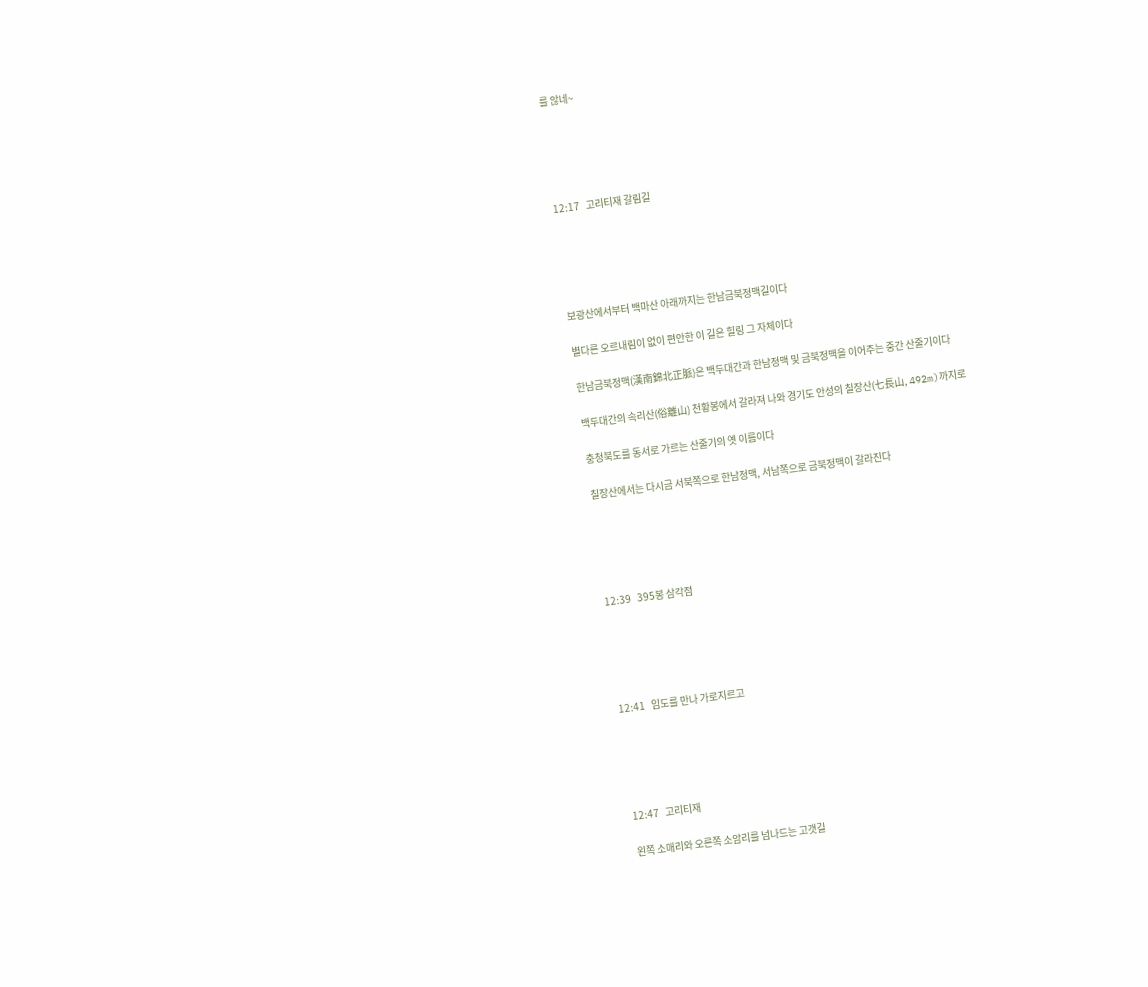를 않네~





12:17   고리티재 갈림길





보광산에서부터 백마산 아래까지는 한남금북정맥길이다

별다른 오르내림이 없이 편안한 이 길은 힐링 그 자체이다

한남금북정맥(漢南錦北正脈)은 백두대간과 한남정맥 및 금북정맥을 이어주는 중간 산줄기이다

백두대간의 속리산(俗離山) 천황봉에서 갈라져 나와 경기도 안성의 칠장산(七長山, 492m)까지로

충청북도를 동서로 가르는 산줄기의 옛 이름이다

칠장산에서는 다시금 서북쪽으로 한남정맥, 서남쪽으로 금북정맥이 갈라진다





12:39   395봉 삼각점





12:41   임도를 만나 가로지르고





12:47   고리티재

왼쪽 소매리와 오른쪽 소암리를 넘나드는 고갯길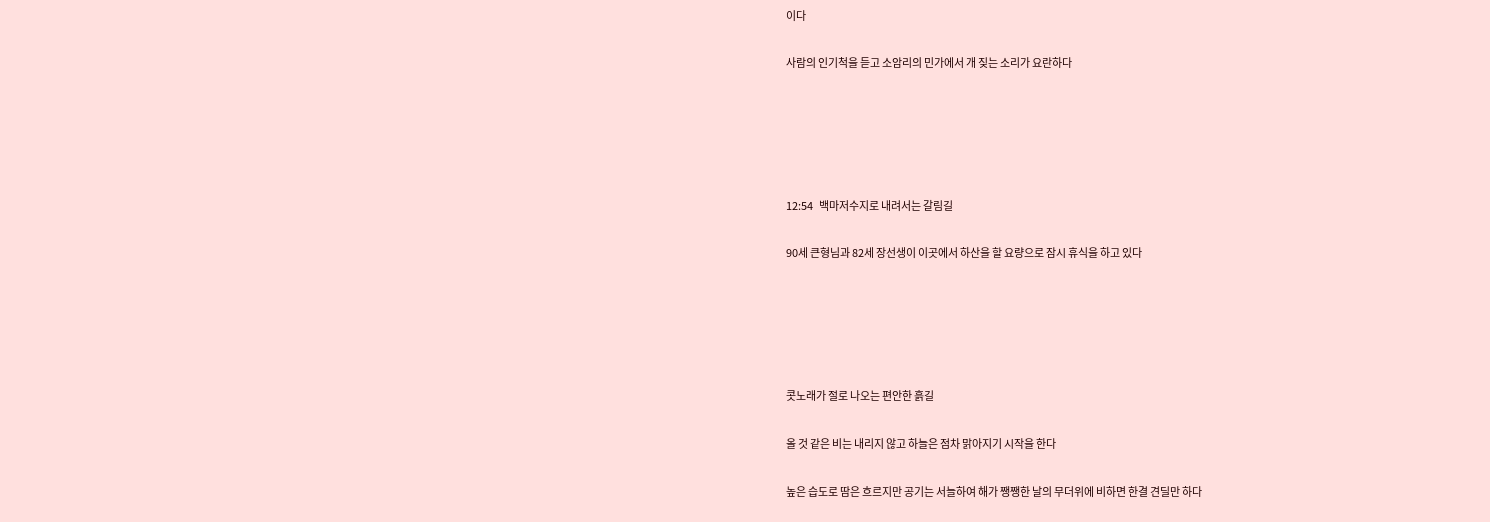이다

사람의 인기척을 듣고 소암리의 민가에서 개 짖는 소리가 요란하다





12:54   백마저수지로 내려서는 갈림길

90세 큰형님과 82세 장선생이 이곳에서 하산을 할 요량으로 잠시 휴식을 하고 있다





콧노래가 절로 나오는 편안한 흙길

올 것 같은 비는 내리지 않고 하늘은 점차 맑아지기 시작을 한다

높은 습도로 땀은 흐르지만 공기는 서늘하여 해가 쨍쨍한 날의 무더위에 비하면 한결 견딜만 하다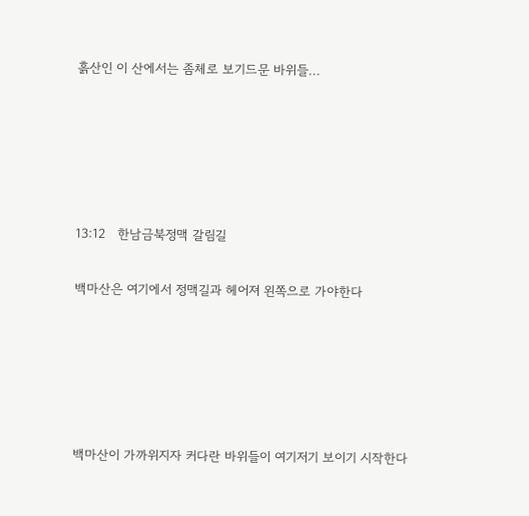흙산인 이 산에서는 좀체로 보기드문 바위들...





13:12   한남금북정맥 갈림길

백마산은 여기에서 정맥길과 헤어져 왼쪽으로 가야한다





백마산이 가까위지자 커다란 바위들이 여기저기 보이기 시작한다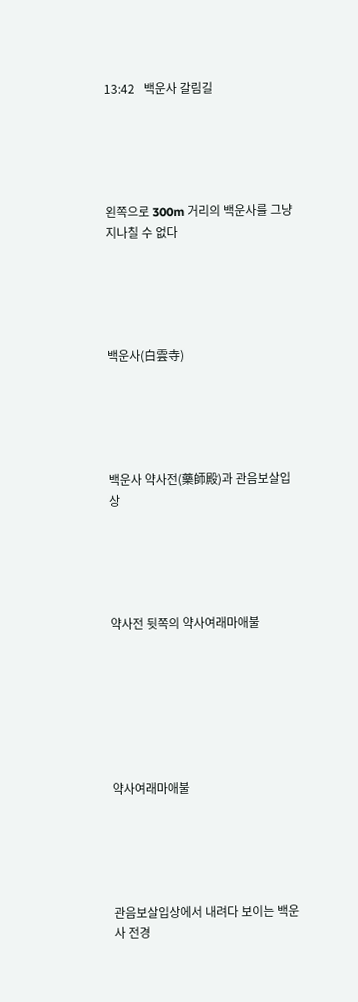13:42   백운사 갈림길





왼쪽으로 300m 거리의 백운사를 그냥 지나칠 수 없다





백운사(白雲寺)





백운사 약사전(藥師殿)과 관음보살입상





약사전 뒷쪽의 약사여래마애불







약사여래마애불





관음보살입상에서 내려다 보이는 백운사 전경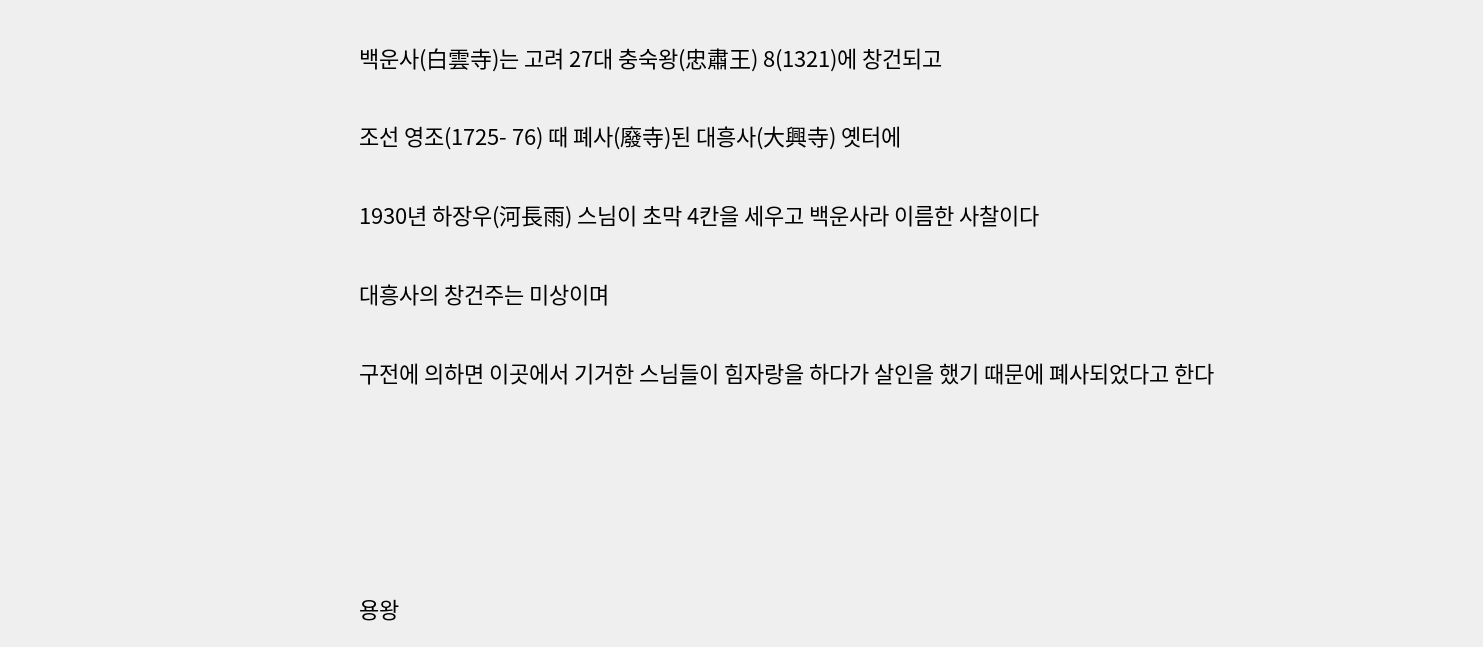백운사(白雲寺)는 고려 27대 충숙왕(忠肅王) 8(1321)에 창건되고

조선 영조(1725- 76) 때 폐사(廢寺)된 대흥사(大興寺) 옛터에

1930년 하장우(河長雨) 스님이 초막 4칸을 세우고 백운사라 이름한 사찰이다

대흥사의 창건주는 미상이며

구전에 의하면 이곳에서 기거한 스님들이 힘자랑을 하다가 살인을 했기 때문에 폐사되었다고 한다





용왕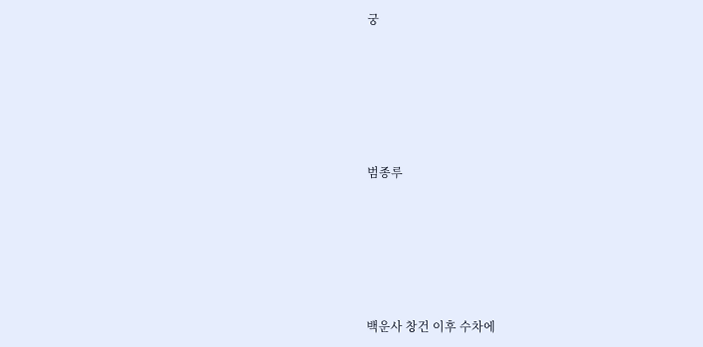궁





범종루





백운사 창건 이후 수차에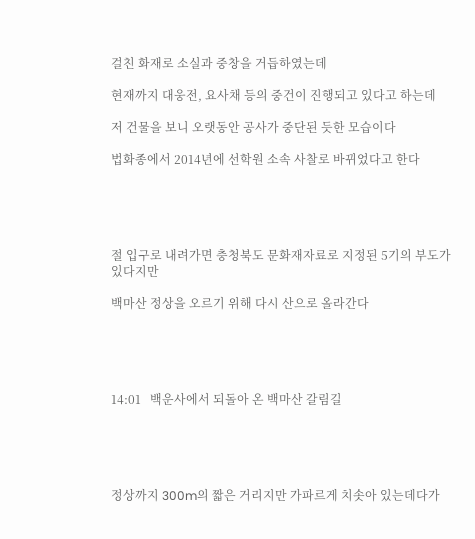걸친 화재로 소실과 중창을 거듭하였는데

현재까지 대웅전, 요사채 등의 중건이 진행되고 있다고 하는데

저 건물을 보니 오랫동안 공사가 중단된 듯한 모습이다

법화종에서 2014년에 선학원 소속 사찰로 바뀌었다고 한다





절 입구로 내려가면 충청북도 문화재자료로 지정된 5기의 부도가 있다지만

백마산 정상을 오르기 위해 다시 산으로 올라간다





14:01   백운사에서 되돌아 온 백마산 갈림길





정상까지 300m의 짧은 거리지만 가파르게 치솟아 있는데다가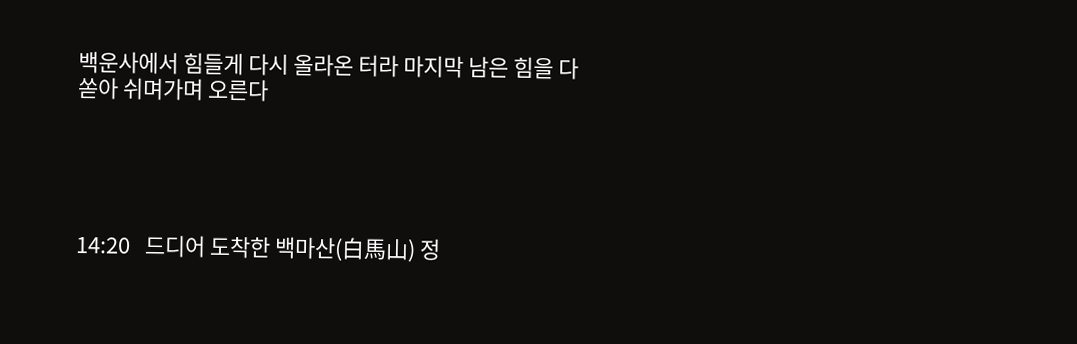백운사에서 힘들게 다시 올라온 터라 마지막 남은 힘을 다 쏟아 쉬며가며 오른다





14:20   드디어 도착한 백마산(白馬山) 정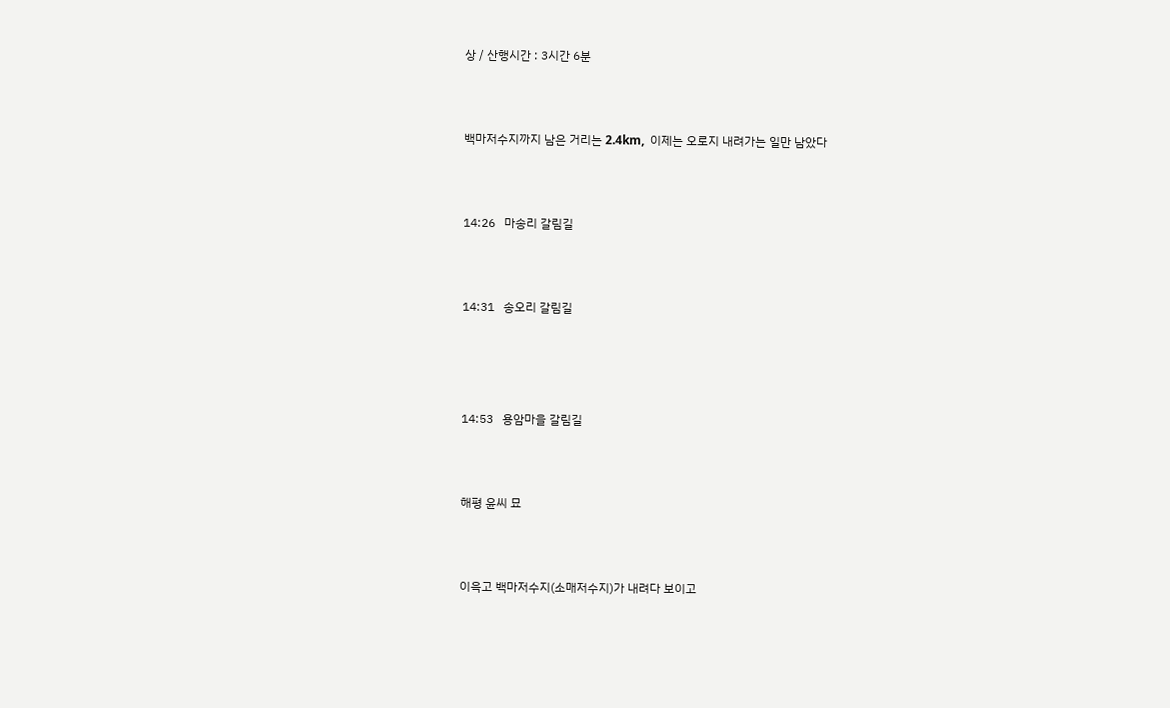상 / 산행시간 : 3시간 6분





백마저수지까지 남은 거리는 2.4km,  이제는 오로지 내려가는 일만 남았다





14:26   마송리 갈림길





14:31   송오리 갈림길







14:53   용암마을 갈림길





해평 윤씨 묘





이윽고 백마저수지(소매저수지)가 내려다 보이고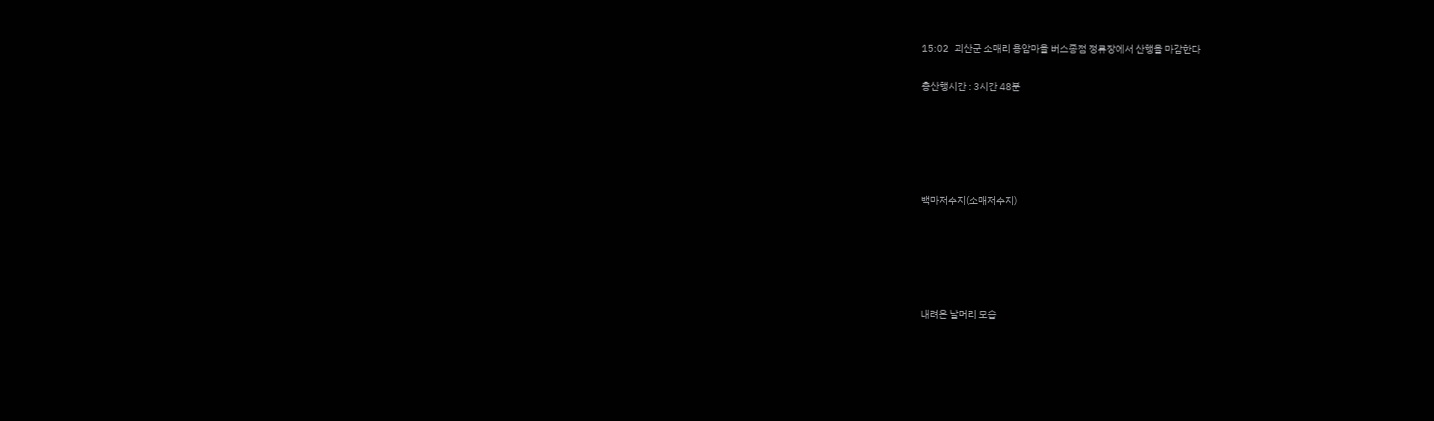15:02   괴산군 소매리 용암마을 버스종점 정류장에서 산행을 마감한다

총산행시간 : 3시간 48분





백마저수지(소매저수지)





내려온 날머리 모습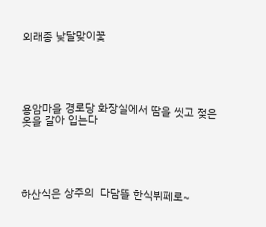외래종 낮달맞이꽃





용암마을 경로당 화장실에서 땀을 씻고 젖은 옷을 갈아 입는다





하산식은 상주의  다담뜰 한식뷔페로~